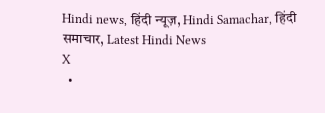Hindi news, हिंदी न्यूज़, Hindi Samachar, हिंदी समाचार, Latest Hindi News
X
  •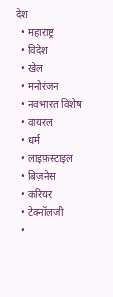देश
  • महाराष्ट्र
  • विदेश
  • खेल
  • मनोरंजन
  • नवभारत विशेष
  • वायरल
  • धर्म
  • लाइफ़स्टाइल
  • बिज़नेस
  • करियर
  • टेक्नॉलजी
  •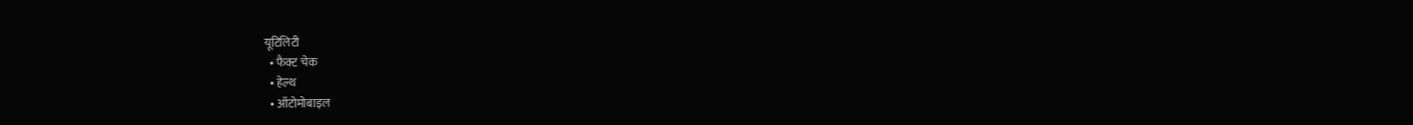यूटिलिटी
  • फैक्ट चेक
  • हेल्थ
  • ऑटोमोबाइल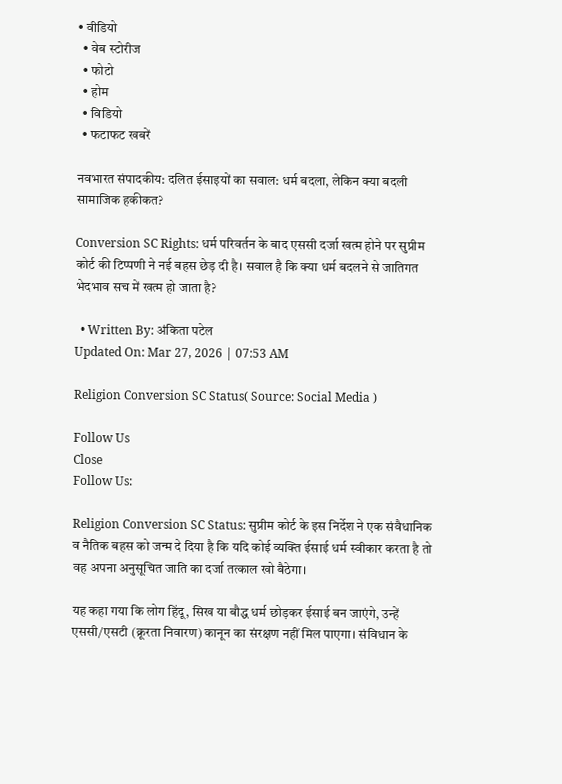• वीडियो
  • वेब स्टोरीज
  • फोटो
  • होम
  • विडियो
  • फटाफट खबरें

नवभारत संपादकीय: दलित ईसाइयों का सवाल: धर्म बदला, लेकिन क्या बदली सामाजिक हकीकत?

Conversion SC Rights: धर्म परिवर्तन के बाद एससी दर्जा खत्म होने पर सुप्रीम कोर्ट की टिप्पणी ने नई बहस छेड़ दी है। सवाल है कि क्या धर्म बदलने से जातिगत भेदभाव सच में खत्म हो जाता है?

  • Written By: अंकिता पटेल
Updated On: Mar 27, 2026 | 07:53 AM

Religion Conversion SC Status( Source: Social Media )

Follow Us
Close
Follow Us:

Religion Conversion SC Status: सुप्रीम कोर्ट के इस निर्देश ने एक संवैधानिक व नैतिक बहस को जन्म दे दिया है कि यदि कोई व्यक्ति ईसाई धर्म स्वीकार करता है तो वह अपना अनुसूचित जाति का दर्जा तत्काल खो बैठेगा।

यह कहा गया कि लोग हिंदू, सिख या बौद्ध धर्म छोड़कर ईसाई बन जाएंगे, उन्हें एससी/एसटी (क्रूरता निवारण) कानून का संरक्षण नहीं मिल पाएगा। संविधान के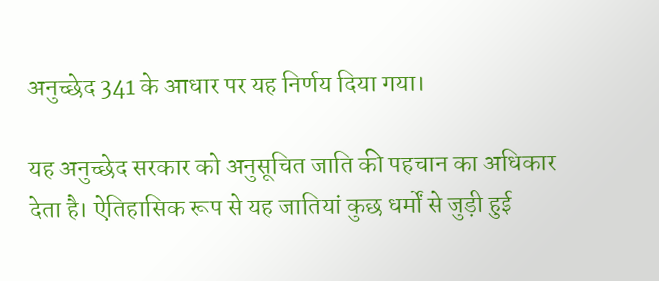अनुच्छेद 341 के आधार पर यह निर्णय दिया गया।

यह अनुच्छेद सरकार को अनुसूचित जाति की पहचान का अधिकार देता है। ऐतिहासिक रूप से यह जातियां कुछ धर्मों से जुड़ी हुई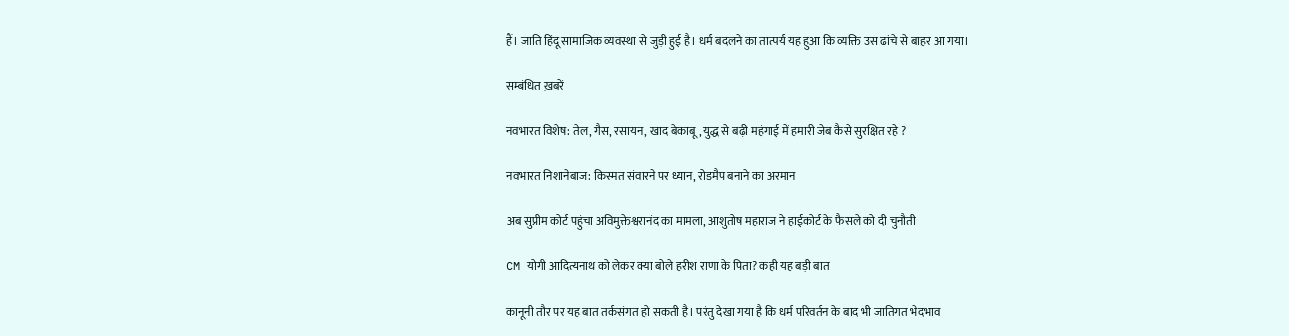हैं। जाति हिंदू सामाजिक व्यवस्था से जुड़ी हुई है। धर्म बदलने का तात्पर्य यह हुआ कि व्यक्ति उस ढांचे से बाहर आ गया।

सम्बंधित ख़बरें

नवभारत विशेष: तेल, गैस, रसायन, खाद बेकाबू, युद्ध से बढ़ी महंगाई में हमारी जेब कैसे सुरक्षित रहे ?

नवभारत निशानेबाज: किस्मत संवारने पर ध्यान, रोडमैप बनाने का अरमान

अब सुप्रीम कोर्ट पहुंचा अविमुक्तेश्वरानंद का मामला, आशुतोष महाराज ने हाईकोर्ट के फैसले को दी चुनौती

CM योगी आदित्यनाथ को लेकर क्या बोले हरीश राणा के पिता? कही यह बड़ी बात

कानूनी तौर पर यह बात तर्कसंगत हो सकती है। परंतु देखा गया है कि धर्म परिवर्तन के बाद भी जातिगत भेदभाव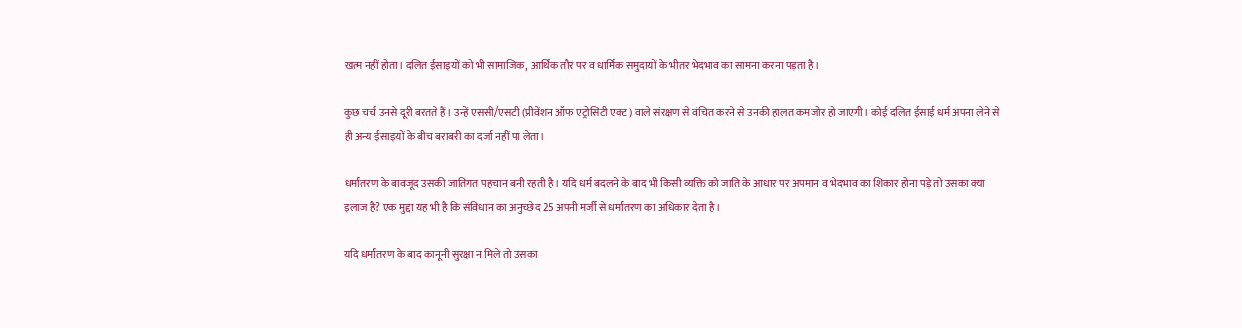खत्म नहीं होता। दलित ईसाइयों को भी सामाजिक, आर्थिक तौर पर व धार्मिक समुदायों के भीतर भेदभाव का सामना करना पड़ता है।

कुछ चर्च उनसे दूरी बरतते हैं। उन्हें एससी/एसटी (प्रीवेंशन ऑफ एट्रोसिटी एक्ट) वाले संरक्षण से वंचित करने से उनकी हालत कमजोर हो जाएगी। कोई दलित ईसाई धर्म अपना लेने से ही अन्य ईसाइयों के बीच बराबरी का दर्जा नहीं पा लेता।

धर्मांतरण के बावजूद उसकी जातिगत पहचान बनी रहती है। यदि धर्म बदलने के बाद भी किसी व्यक्ति को जाति के आधार पर अपमान व भेदभाव का शिकार होना पड़े तो उसका क्या इलाज है? एक मुद्दा यह भी है कि संविधान का अनुच्छेद 25 अपनी मर्जी से धर्मांतरण का अधिकार देता है।

यदि धर्मांतरण के बाद कानूनी सुरक्षा न मिले तो उसका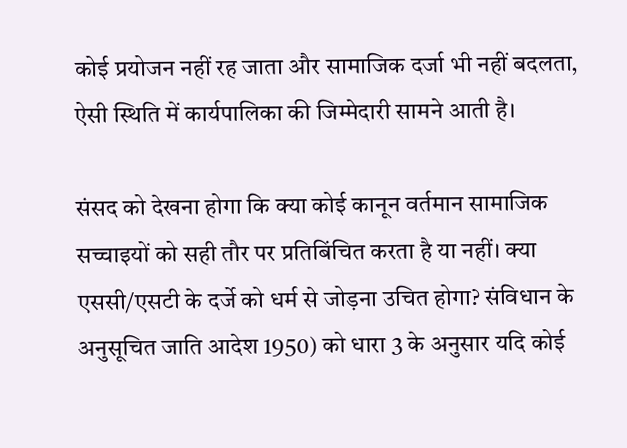कोई प्रयोजन नहीं रह जाता और सामाजिक दर्जा भी नहीं बदलता, ऐसी स्थिति में कार्यपालिका की जिम्मेदारी सामने आती है।

संसद को देखना होगा कि क्या कोई कानून वर्तमान सामाजिक सच्चाइयों को सही तौर पर प्रतिबिंचित करता है या नहीं। क्या एससी/एसटी के दर्जे को धर्म से जोड़ना उचित होगा? संविधान के अनुसूचित जाति आदेश 1950) को धारा 3 के अनुसार यदि कोई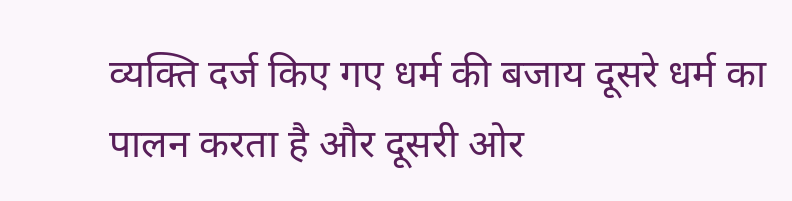व्यक्ति दर्ज किए गए धर्म की बजाय दूसरे धर्म का पालन करता है और दूसरी ओर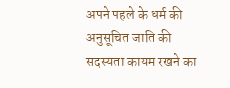अपने पहले के धर्म की अनुसूचित जाति की सदस्यता कायम रखने का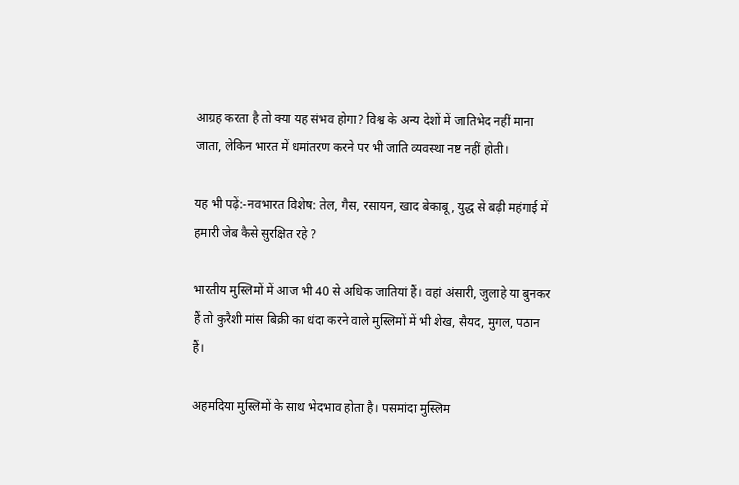आग्रह करता है तो क्या यह संभव होगा? विश्व के अन्य देशों में जातिभेद नहीं माना जाता, लेकिन भारत में धमांतरण करने पर भी जाति व्यवस्था नष्ट नहीं होती।

यह भी पढ़ें:-नवभारत विशेष: तेल, गैस, रसायन, खाद बेकाबू, युद्ध से बढ़ी महंगाई में हमारी जेब कैसे सुरक्षित रहे ?

भारतीय मुस्लिमों में आज भी 40 से अधिक जातियां हैं। वहां अंसारी, जुलाहे या बुनकर हैं तो कुरैशी मांस बिक्री का धंदा करने वाले मुस्लिमों में भी शेख, सैयद, मुगल, पठान हैं।

अहमदिया मुस्लिमों के साथ भेदभाव होता है। पसमांदा मुस्लिम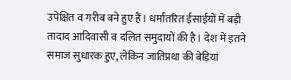उपेक्षित व गरीब बने हुए हैं। धर्मांतरित ईसाईयों में बड़ी तादाद आदिवासी व दलित समुदायों की है। देश में इतने समाज सुधारक हुए, लेकिन जातिप्रथा की बेड़ियां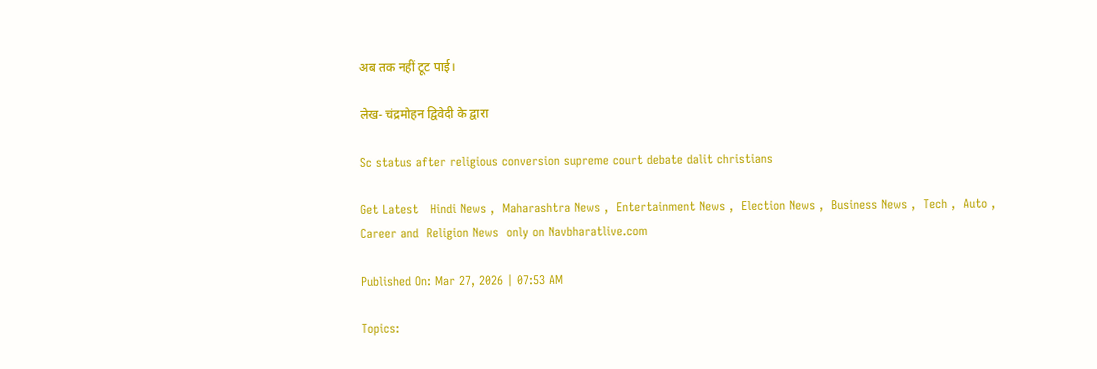अब तक नहीं टूट पाई।

लेख- चंद्रमोहन द्विवेदी के द्वारा

Sc status after religious conversion supreme court debate dalit christians

Get Latest   Hindi News ,  Maharashtra News ,  Entertainment News ,  Election News ,  Business News ,  Tech ,  Auto ,  Career and  Religion News  only on Navbharatlive.com

Published On: Mar 27, 2026 | 07:53 AM

Topics: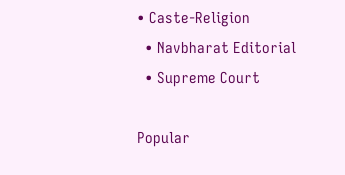• Caste-Religion
  • Navbharat Editorial
  • Supreme Court

Popular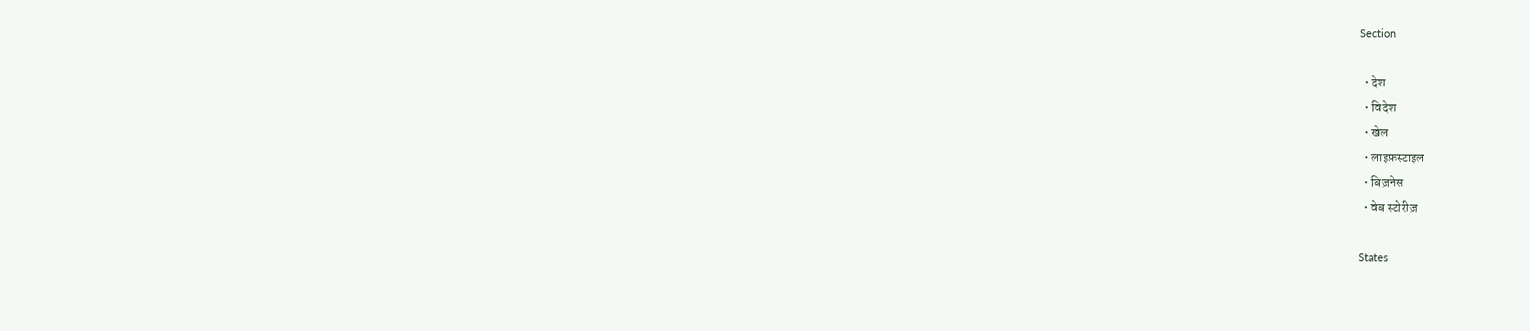Section

  • देश
  • विदेश
  • खेल
  • लाइफ़स्टाइल
  • बिज़नेस
  • वेब स्टोरीज़

States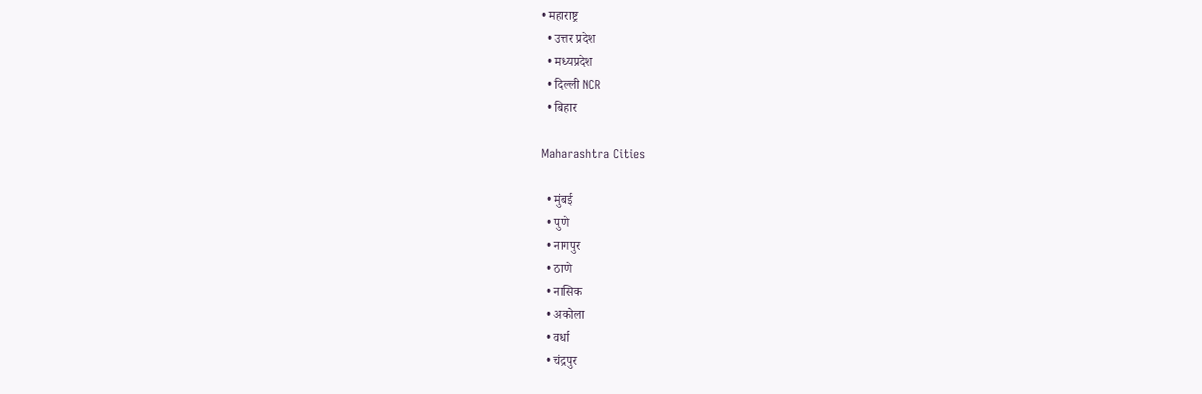• महाराष्ट्र
  • उत्तर प्रदेश
  • मध्यप्रदेश
  • दिल्ली NCR
  • बिहार

Maharashtra Cities

  • मुंबई
  • पुणे
  • नागपुर
  • ठाणे
  • नासिक
  • अकोला
  • वर्धा
  • चंद्रपुर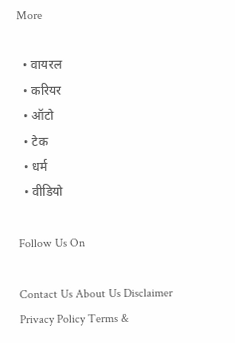More

  • वायरल
  • करियर
  • ऑटो
  • टेक
  • धर्म
  • वीडियो

Follow Us On

Contact Us About Us Disclaimer Privacy Policy Terms &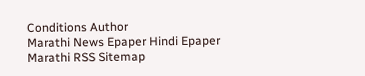Conditions Author
Marathi News Epaper Hindi Epaper Marathi RSS Sitemap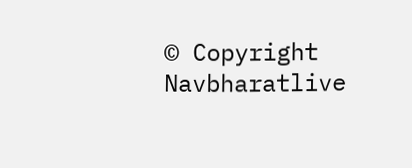© Copyright Navbharatlive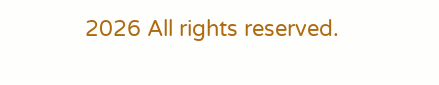2026 All rights reserved.